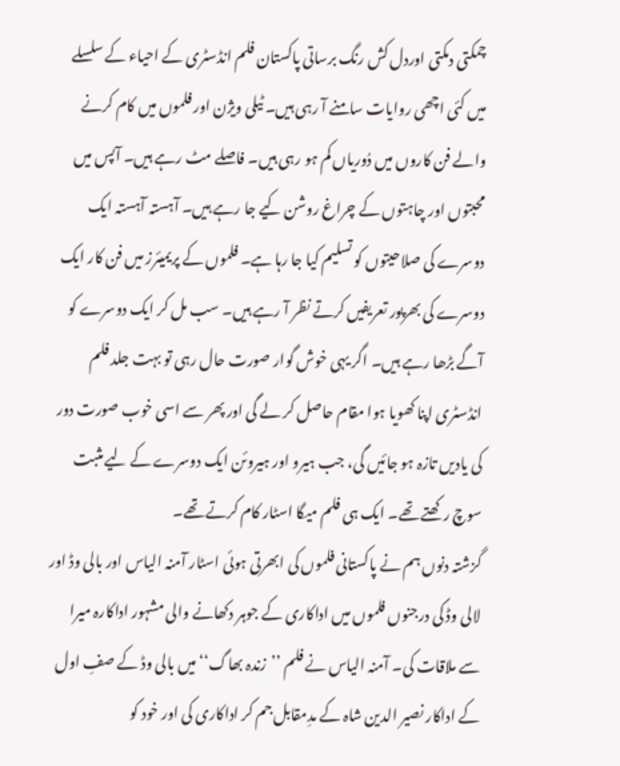چمکتی دمکتی اوردل کش رنگ برساتی پاکستان فلم انڈسٹری کے احیاء کے سلسلے میں کئی اچھی روایات سامنے آ رہی ہیں۔ ٹیلی ویژن اور فلموں میں کام کرنے والے فن کاروں میں دُوریاں کم ہو رہی ہیں۔ فاصلے مٹ رہے ہیں۔ آپس میں محبتوں اور چاہتوں کے چراغ روشن کیے جا رہے ہیں۔ آہستہ آہستہ ایک دوسرے کی صلاحیتوں کو تسلیم کیا جا رہا ہے۔ فلموں کے پریمیئرز میں فن کار ایک دوسرے کی بھرپور تعریفیں کرتے نظر آ رہے ہیں۔ سب مل کر ایک دوسرے کو آگے بڑھا رہے ہیں۔ اگر یہی خوش گوار صورت حال رہی تو بہت جلد فلم انڈسٹری اپنا کھویا ہوا مقام حاصل کر لے گی اور پھر سے اسی خوب صورت دور کی یادیں تازہ ہو جائیں گی، جب ہیرو اور ہیروئن ایک دوسرے کے لیے مثبت سوچ رکھتے تھے۔ ایک ہی فلم میگا اسٹار کام کرتے تھے۔
گزشتہ دنوں ہم نے پاکستانی فلموں کی ابھرتی ہوئی اسٹار آمنہ الیاس اور بالی وڈ اور لالی وڈ کی درجنوں فلموں میں اداکاری کے جوہر دکھانے والی مشہور اداکارہ میرا سے ملاقات کی۔ آمنہ الیاس نے فلم ’’زندہ بھاگ‘‘ میں بالی وڈ کے صفِ اول کے اداکار نصیر الدین شاہ کے مدِمقابل جم کر اداکاری کی اور خود کو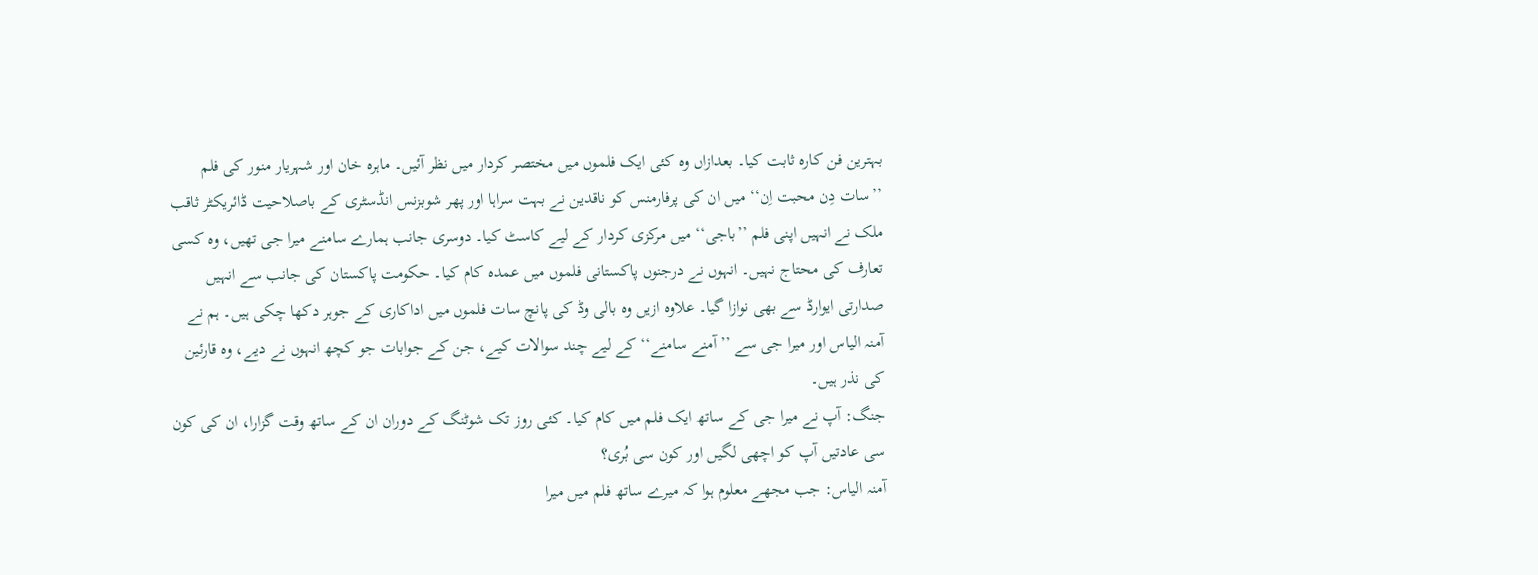بہترین فن کارہ ثابت کیا۔ بعدازاں وہ کئی ایک فلموں میں مختصر کردار میں نظر آئیں۔ ماہرہ خان اور شہریار منور کی فلم ’’سات دِن محبت اِن‘‘ میں ان کی پرفارمنس کو ناقدین نے بہت سراہا اور پھر شوبزنس انڈسٹری کے باصلاحیت ڈائریکٹر ثاقب ملک نے انہیں اپنی فلم ’’باجی‘‘ میں مرکزی کردار کے لیے کاسٹ کیا۔ دوسری جانب ہمارے سامنے میرا جی تھیں، وہ کسی تعارف کی محتاج نہیں۔ انہوں نے درجنوں پاکستانی فلموں میں عمدہ کام کیا۔ حکومت پاکستان کی جانب سے انہیں صدارتی ایوارڈ سے بھی نوازا گیا۔ علاوہ ازیں وہ بالی وڈ کی پانچ سات فلموں میں اداکاری کے جوہر دکھا چکی ہیں۔ ہم نے آمنہ الیاس اور میرا جی سے ’’آمنے سامنے‘‘ کے لیے چند سوالات کیے، جن کے جوابات جو کچھ انہوں نے دیے، وہ قارئین کی نذر ہیں۔
جنگ: آپ نے میرا جی کے ساتھ ایک فلم میں کام کیا۔ کئی روز تک شوٹنگ کے دوران ان کے ساتھ وقت گزارا، ان کی کون سی عادتیں آپ کو اچھی لگیں اور کون سی بُری؟
آمنہ الیاس: جب مجھے معلوم ہوا کہ میرے ساتھ فلم میں میرا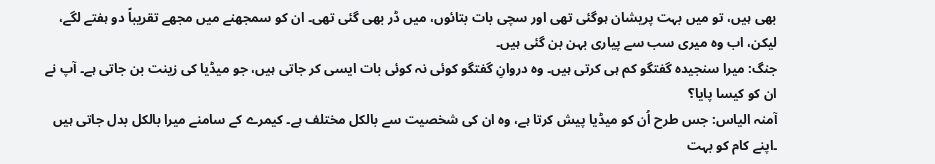بھی ہیں، تو میں بہت پریشان ہوگئی تھی اور سچی بات بتائوں، میں ڈر بھی گئی تھی۔ ان کو سمجھنے میں مجھے تقریباً دو ہفتے لگے، لیکن، اب وہ میری سب سے پیاری بہن بن گئی ہیں۔
جنگ: میرا سنجیدہ گفتگو کم ہی کرتی ہیں۔ وہ دروانِ گفتگو کوئی نہ کوئی بات ایسی کر جاتی ہیں، جو میڈیا کی زینت بن جاتی ہے۔ آپ نے ان کو کیسا پایا؟
آمنہ الیاس: جس طرح اُن کو میڈیا پیش کرتا ہے، وہ ان کی شخصیت سے بالکل مختلف ہے۔ کیمرے کے سامنے میرا بالکل بدل جاتی ہیں ۔اپنے کام کو بہت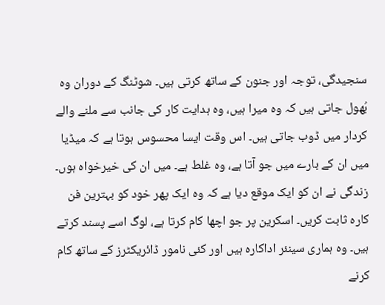سنجیدگی، توجہ اور جنون کے ساتھ کرتی ہیں۔ شوٹنگ کے دوران وہ بُھول جاتی ہیں کہ وہ میرا ہیں، وہ ہدایت کار کی جانب سے ملنے والے کردار میں ڈوب جاتی ہیں۔ اس وقت ایسا محسوس ہوتا ہے کہ میڈیا میں ان کے بارے میں جو آتا ہے، وہ غلط ہے۔ میں ان کی خیرخواہ ہوں۔ زندگی نے ان کو ایک موقع دیا ہے کہ وہ ایک پھر خود کو بہترین فن کارہ ثابت کریں۔ اسکرین پر جو اچھا کام کرتا ہے، لوگ اسے پسند کرتے ہیں۔ وہ ہماری سینئر اداکارہ ہیں اور کئی نامور ڈائریکٹرز کے ساتھ کام کرنے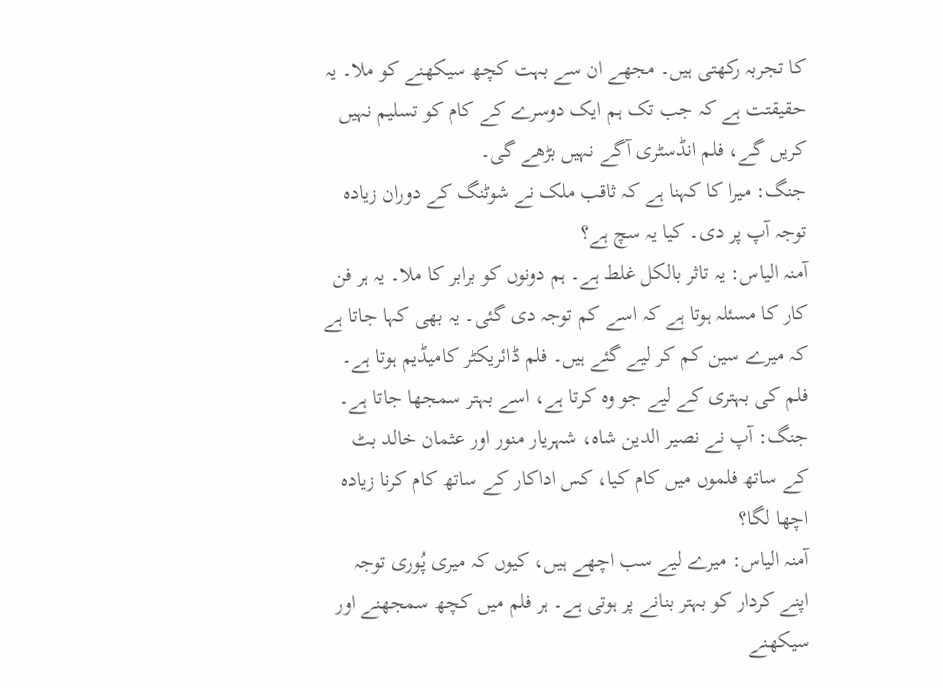کا تجربہ رکھتی ہیں۔ مجھے ان سے بہت کچھ سیکھنے کو ملا۔ یہ حقیقتت ہے کہ جب تک ہم ایک دوسرے کے کام کو تسلیم نہیں کریں گے، فلم انڈسٹری آگے نہیں بڑھے گی۔
جنگ: میرا کا کہنا ہے کہ ثاقب ملک نے شوٹنگ کے دوران زیادہ توجہ آپ پر دی۔ کیا یہ سچ ہے؟
آمنہ الیاس: یہ تاثر بالکل غلط ہے۔ ہم دونوں کو برابر کا ملا۔ یہ ہر فن کار کا مسئلہ ہوتا ہے کہ اسے کم توجہ دی گئی۔ یہ بھی کہا جاتا ہے کہ میرے سین کم کر لیے گئے ہیں۔ فلم ڈائریکٹر کامیڈیم ہوتا ہے۔ فلم کی بہتری کے لیے جو وہ کرتا ہے، اسے بہتر سمجھا جاتا ہے۔
جنگ: آپ نے نصیر الدین شاہ، شہریار منور اور عثمان خالد بٹ کے ساتھ فلموں میں کام کیا، کس اداکار کے ساتھ کام کرنا زیادہ اچھا لگا؟
آمنہ الیاس: میرے لیے سب اچھے ہیں، کیوں کہ میری پُوری توجہ اپنے کردار کو بہتر بنانے پر ہوتی ہے۔ ہر فلم میں کچھ سمجھنے اور سیکھنے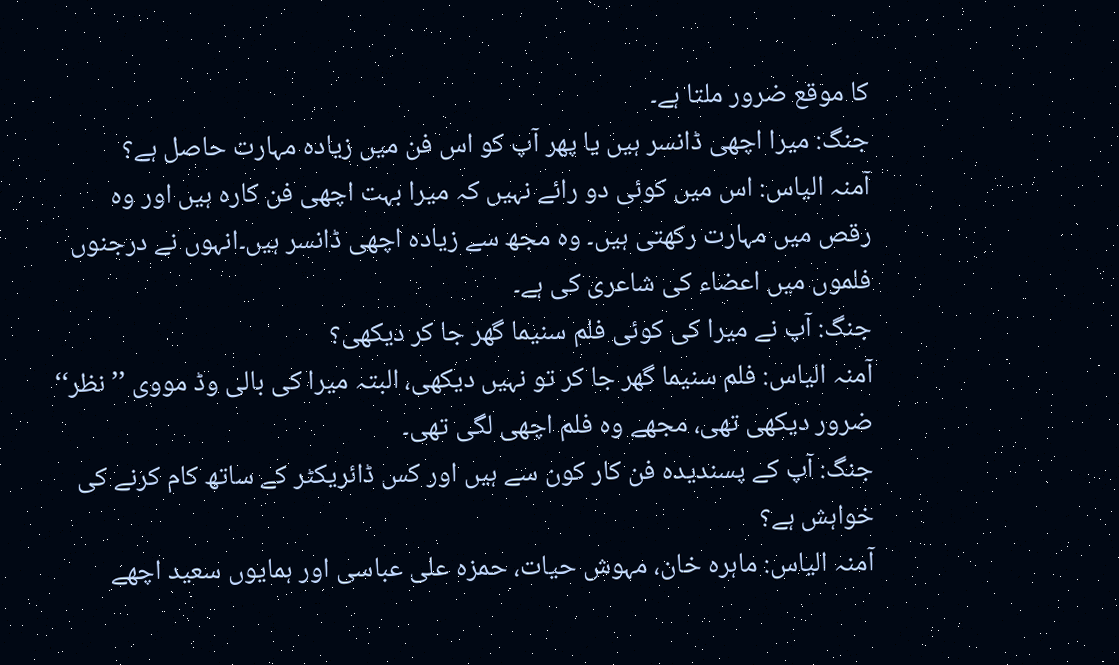کا موقع ضرور ملتا ہے۔
جنگ: میرا اچھی ڈانسر ہیں یا پھر آپ کو اس فن میں زیادہ مہارت حاصل ہے؟
آمنہ الیاس: اس میں کوئی دو رائے نہیں کہ میرا بہت اچھی فن کارہ ہیں اور وہ رقص میں مہارت رکھتی ہیں۔ وہ مجھ سے زیادہ اچھی ڈانسر ہیں۔انہوں نے درجنوں فلموں میں اعضاء کی شاعری کی ہے۔
جنگ: آپ نے میرا کی کوئی فلم سنیما گھر جا کر دیکھی؟
آمنہ الیاس: فلم سنیما گھر جا کر تو نہیں دیکھی، البتہ میرا کی بالی وڈ مووی ’’نظر‘‘ ضرور دیکھی تھی، مجھے وہ فلم اچھی لگی تھی۔
جنگ: آپ کے پسندیدہ فن کار کون سے ہیں اور کس ڈائریکٹر کے ساتھ کام کرنے کی خواہش ہے؟
آمنہ الیاس: ماہرہ خان، مہوش حیات، حمزہ علی عباسی اور ہمایوں سعید اچھے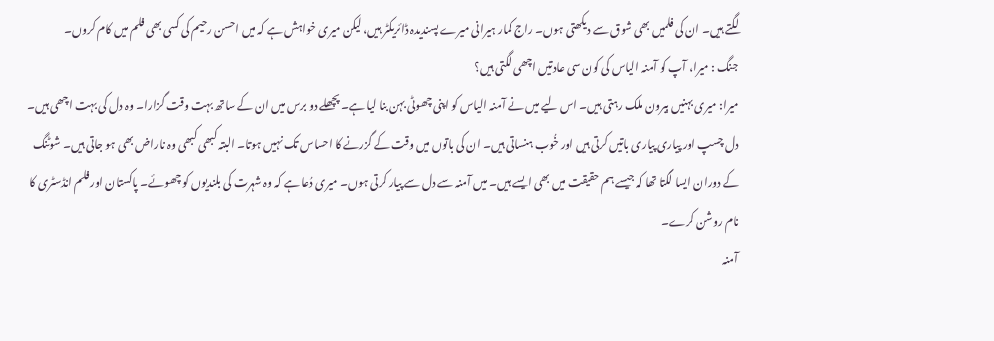لگتے ہیں۔ ان کی فلمیں بھی شوق سے دیکھتی ہوں۔ راج کمار ہیرانی میرے پسندیدہ ڈائریکٹر ہیں، لیکن میری خواہش ہے کہ میں احسن رحیم کی کسی بھی فلم میں کام کروں۔
جنگ : میرا، آپ کو آمنہ الیاس کی کون سی عادتیں اچھی لگتی ہیں؟
میرا: میری بہنیں بیرون ملک رہتی ہیں۔ اس لیے میں نے آمنہ الیاس کو اپنی چھوٹی بہن بنا لیا ہے۔ پچھلے دو برس میں ان کے ساتھ بہت وقت گزارا۔ وہ دل کی بہت اچھی ہیں۔ دل چسپ اور پیاری پیاری باتیں کرتی ہیں اور خُوب ہنساتی ہیں۔ ان کی باتوں میں وقت کے گزرنے کا احساس تک نہیں ہوتا۔ البتہ کبھی کبھی وہ ناراض بھی ہو جاتی ہیں۔ شوٹنگ کے دوران ایسا لگتا تھا کہ جیسے ہم حقیقت میں بھی ایسے ہیں۔ میں آمنہ سے دل سے پیار کرتی ہوں۔ میری دُعا ہے کہ وہ شہرت کی بلندیوں کو چھوئے۔ پاکستان اور فلم انڈسٹری کا نام روشن کرے۔
آمنہ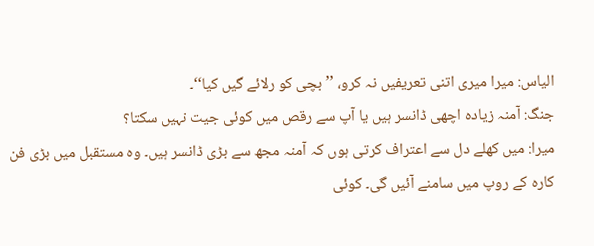الیاس: میرا میری اتنی تعریفیں نہ کرو، ’’بچی کو رلائے گیں کیا‘‘۔
جنگ: آمنہ زیادہ اچھی ڈانسر ہیں یا آپ سے رقص میں کوئی جیت نہیں سکتا؟
میرا: میں کھلے دل سے اعتراف کرتی ہوں کہ آمنہ مجھ سے بڑی ڈانسر ہیں۔ وہ مستقبل میں بڑی فن کارہ کے روپ میں سامنے آئیں گی۔ کوئی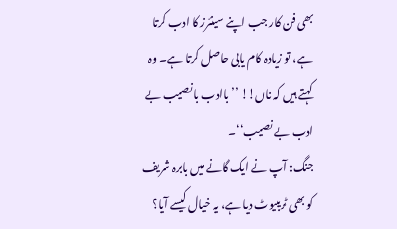بھی فن کار جب اپنے سینئرز کا ادب کرتا ہے، تو زیادہ کام یابی حاصل کرتا ہے۔ وہ کہتے ہیں کہ ناں!! ’’باادب با نصیب بے ادب بے نصیب‘‘۔
جنگ: آپ نے ایک گانے میں بابرہ شریف کو بھی ٹریبیوٹ دیا ہے، یہ خیال کیسے آیا؟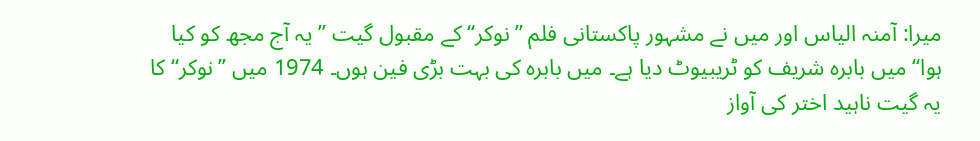میرا: آمنہ الیاس اور میں نے مشہور پاکستانی فلم ’’نوکر‘‘ کے مقبول گیت ’’یہ آج مجھ کو کیا ہوا‘‘ میں بابرہ شریف کو ٹریبیوٹ دیا ہے۔ میں بابرہ کی بہت بڑی فین ہوں۔ 1974 میں ’’نوکر‘‘ کا یہ گیت ناہید اختر کی آواز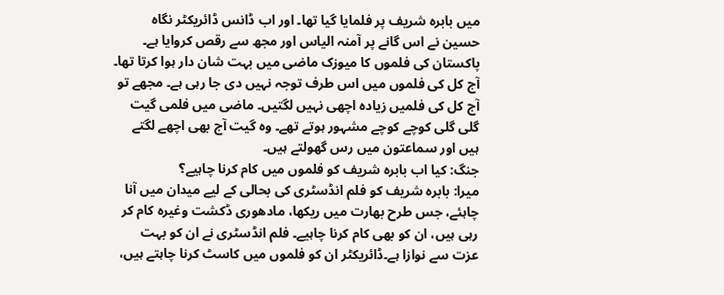میں بابرہ شریف پر فلمایا گیا تھا۔ اور اب ڈانس ڈائریکٹر نگاہ حسین نے اس گانے پر آمنہ الیاس اور مجھ سے رقص کروایا ہے۔ پاکستان کی فلموں کا میوزک ماضی میں بہت شان دار ہوا کرتا تھا۔ آج کل کی فلموں میں اس طرف توجہ نہیں دی جا رہی ہے۔ مجھے تو آج کل کی فلمیں زیادہ اچھی نہیں لگتیں۔ ماضی میں فلمی گیت گلی گلی کوچے کوچے مشہور ہوتے تھے۔ وہ گیت آج بھی اچھے لگتے ہیں اور سماعتون میں رس گھولتے ہیں۔
جنگ: کیا اب بابرہ شریف کو فلموں میں کام کرنا چاہیے؟
میرا: بابرہ شریف کو فلم انڈسٹری کی بحالی کے لیے میدان میں آنا چاہئے، جس طرح بھارت میں ریکھا، مادھوری ڈکشت وغیرہ کام کر رہی ہیں، ان کو بھی کام کرنا چاہیے۔ فلم انڈسٹری نے ان کو بہت عزت سے نوازا ہے۔ڈائریکٹر ان کو فلموں میں کاسٹ کرنا چاہتے ہیں،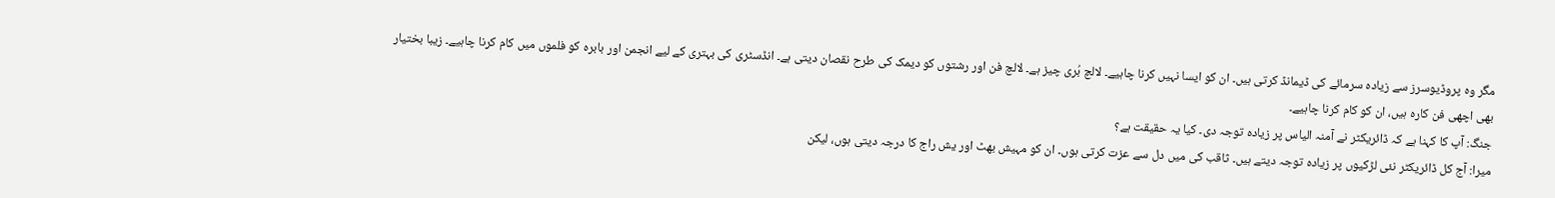مگر وہ پروڈیوسرز سے زیادہ سرمائے کی ڈیمانڈ کرتی ہیں۔ ان کو ایسا نہیں کرنا چاہیے۔ لالچ بُری چیز ہے۔ لالچ فن اور رشتوں کو دیمک کی طرح نقصان دیتی ہے۔ انڈسٹری کی بہتری کے لیے انجمن اور بابرہ کو فلموں میں کام کرنا چاہیے۔ زیبا بختیار بھی اچھی فن کارہ ہیں، ان کو کام کرنا چاہیے۔
جنگ: آپ کا کہنا ہے کہ ڈائریکٹر نے آمنہ الیاس پر زیادہ توجہ دی۔ کیا یہ حقیقت ہے؟
میرا: آج کل ڈائریکٹر نئی لڑکیوں پر زیادہ توجہ دیتے ہیں۔ ثاقب کی میں دل سے عزت کرتی ہوں۔ ان کو مہیش بھٹ اور یش راج کا درجہ دیتی ہوں، لیکن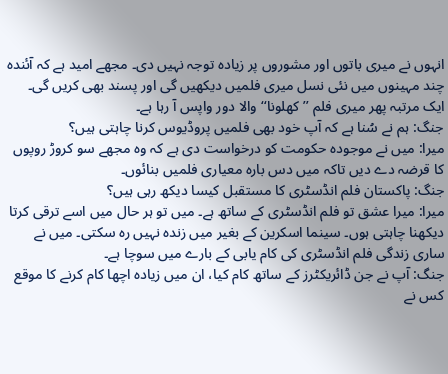انہوں نے میری باتوں اور مشوروں پر زیادہ توجہ نہیں دی۔ مجھے امید ہے کہ آئندہ چند مہینوں میں نئی نسل میری فلمیں دیکھیں گی اور پسند بھی کریں گی۔ ایک مرتبہ پھر میری فلم ’’کھلونا‘‘ والا دور واپس آ رہا ہے۔
جنگ: ہم نے سُنا ہے کہ آپ خود بھی فلمیں پروڈیوس کرنا چاہتی ہیں؟
میرا: میں نے موجودہ حکومت کو درخواست دی ہے کہ وہ مجھے سو کروڑ روپوں کا قرضہ دے دیں تاکہ میں دس بارہ معیاری فلمیں بنائوں۔
جنگ: پاکستان فلم انڈسٹری کا مستقبل کیسا دیکھ رہی ہیں؟
میرا: میرا عشق تو فلم انڈسٹری کے ساتھ ہے۔ میں تو ہر حال میں اسے ترقی کرتا دیکھنا چاہتی ہوں۔ سینما اسکرین کے بغیر میں زندہ نہیں رہ سکتی۔ میں نے ساری زندگی فلم انڈسٹری کی کام یابی کے بارے میں سوچا ہے۔
جنگ: آپ نے جن ڈائریکٹرز کے ساتھ کام کیا، ان میں زیادہ اچھا کام کرنے کا موقع کس نے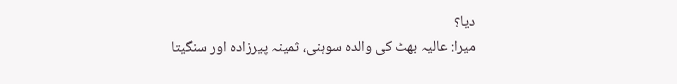دیا؟
میرا: عالیہ بھٹ کی والدہ سوہنی، ثمینہ پیرزادہ اور سنگیتا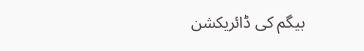بیگم کی ڈائریکشن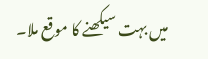میں بہت سیکھنے کا موقع ملا۔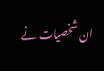ان شخصیات نے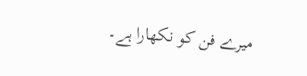میرے فن کو نکھارا ہے۔